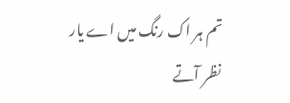تم ہر اک رنگ میں اے یار نظر آتے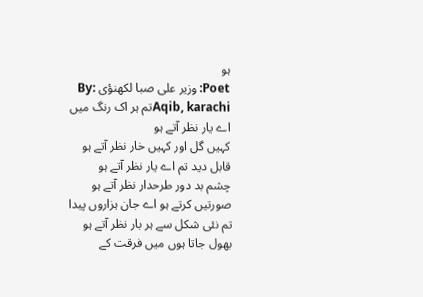ہو
Poet: وزیر علی صبا لکھنؤی By: Aqib, karachiتم ہر اک رنگ میں اے یار نظر آتے ہو
کہیں گل اور کہیں خار نظر آتے ہو
قابل دید تم اے یار نظر آتے ہو
چشم بد دور طرحدار نظر آتے ہو
صورتیں کرتے ہو اے جان ہزاروں پیدا
تم نئی شکل سے ہر بار نظر آتے ہو
بھول جاتا ہوں میں فرقت کے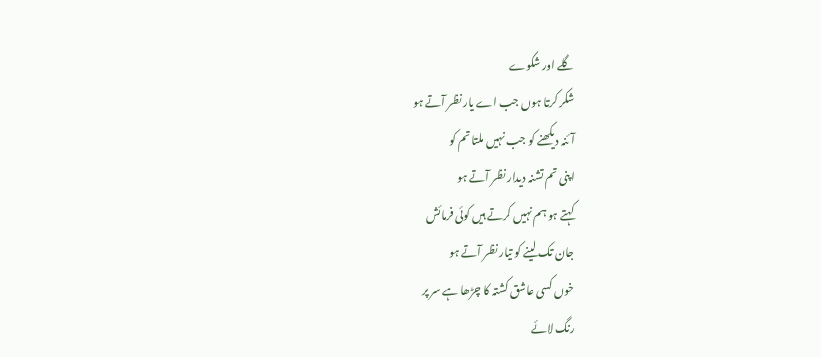گلے اور شکوے
شکر کرتا ہوں جب اے یار نظر آتے ہو
آئنہ دیکھنے کو جب نہیں ملتا تم کو
اپنی تم تشنہ دیدار نظر آتے ہو
کہتے ہو ہم نہیں کرتے ہیں کوئی فرمائش
جان تک لینے کو تیار نظر آتے ہو
خوں کسی عاشق کشتہ کا چڑھا ہے سر پر
رنگ لائے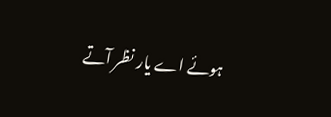ہوئے اے یار نظر آتے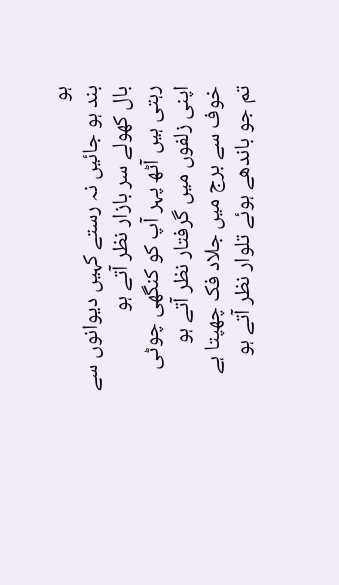ہو
بند ہو جائیں نہ رستے کہیں دیوانوں سے
بال کھولے سر بازار نظر آتے ہو
رہتی ہیں آٹھ پہر آپ کو کنگھی چوٹی
اپنی زلفوں میں گرفتار نظر آتے ہو
خوف سے برج میں جلاد فک چھپتا ہے
تم جو باندھے ہوئے تلوار نظر آتے ہو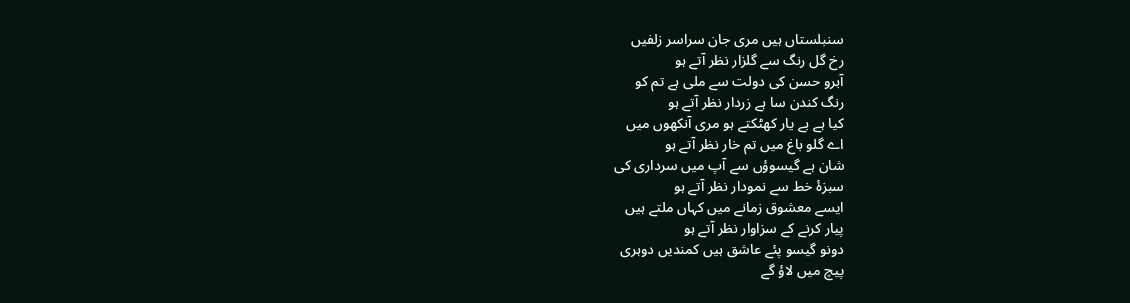سنبلستاں ہیں مری جان سراسر زلفیں
رخ گل رنگ سے گلزار نظر آتے ہو
آبرو حسن کی دولت سے ملی ہے تم کو
رنگ کندن سا ہے زردار نظر آتے ہو
کیا ہے بے یار کھٹکتے ہو مری آنکھوں میں
اے گلو باغ میں تم خار نظر آتے ہو
شان ہے گیسوؤں سے آپ میں سرداری کی
سبزۂ خط سے نمودار نظر آتے ہو
ایسے معشوق زمانے میں کہاں ملتے ہیں
پیار کرنے کے سزاوار نظر آتے ہو
دونو گیسو پئے عاشق ہیں کمندیں دوہری
پیچ میں لاؤ گے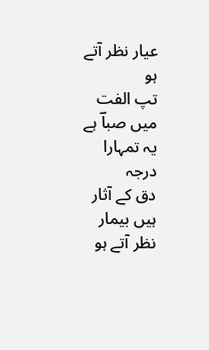عیار نظر آتے ہو
تپ الفت میں صباؔ ہے یہ تمہارا درجہ
دق کے آثار ہیں بیمار نظر آتے ہو